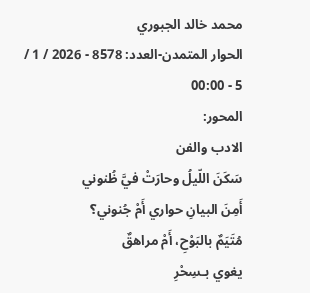محمد خالد الجبوري
الحوار المتمدن-العدد: 8578 - 2026 / 1 / 5 - 00:00
المحور:
الادب والفن
سَكَنَ اللّيلُ وحارَتْ فيَّ ظُنوني
أَمِنَ البيانِ حواري أَمْ جُنوني؟
مُتَيَمٌ بالبَوْحِ، أَمْ مراهقٌ
يغوي بـسِحْرِ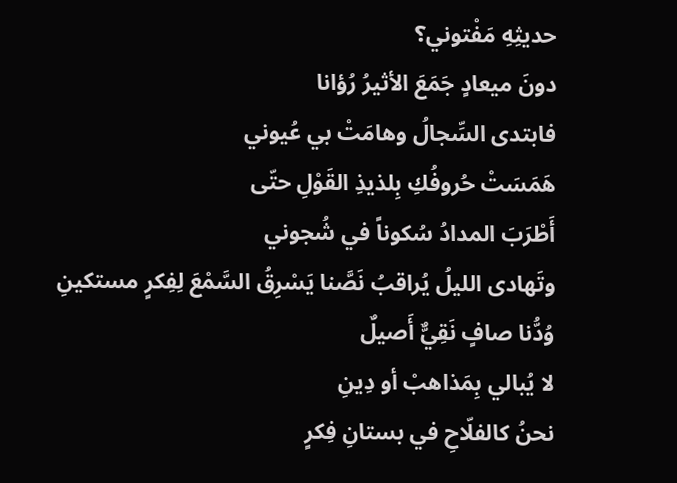حديثِهِ مَفْتوني؟
دونَ ميعادٍ جَمَعَ الأثيرُ رُؤانا
فابتدى السِّجالُ وهامَتْ بي عُيوني
هَمَسَتْ حُروفُكِ بِلذيذِ القَوْلِ حتّى
أَطْرَبَ المدادُ سُكوناً في شُجوني
وتَهادى الليلُ يُراقبُ نَصَّنا يَسْرِقُ السَّمْعَ لِفِكرٍ مستكينِ
وُدُّنا صافٍ نَقِيٌّ أَصيلٌ
لا يُبالي بِمَذاهبْ أو دِينِ
نحنُ كالفلّاحِ في بستانِ فِكرٍ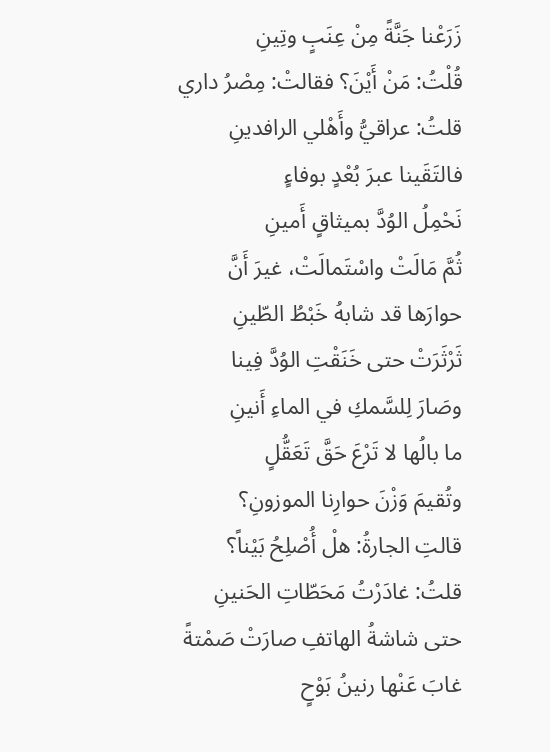زَرَعْنا جَنَّةً مِنْ عِنَبٍ وتِينِ
قُلْتُ: مَنْ أَيْنَ؟ فقالتْ: مِصْرُ داري
قلتُ: عراقيُّ وأَهْلي الرافدينِ
فالتَقَينا عبرَ بُعْدٍ بوفاءٍ
نَحْمِلُ الوُدَّ بميثاقٍ أَمينِ
ثُمَّ مَالَتْ واسْتَمالَتْ، غيرَ أَنَّ
حوارَها قد شابهُ خَبْطُ الطّينِ
ثَرْثَرَتْ حتى خَنَقْتِ الوُدَّ فِينا
وصَارَ لِلسَّمكِ في الماءِ أَنينِ
ما بالُها لا تَرْعَ حَقَّ تَعَقُّلٍ
وتُقيمَ وَزْنَ حوارِنا الموزونِ؟
قالتِ الجارةُ: هلْ أُصْلِحُ بَيْناً؟
قلتُ: غادَرْتُ مَحَطّاتِ الحَنينِ
حتى شاشةُ الهاتفِ صارَتْ صَمْتةً
غابَ عَنْها رنينُ بَوْحٍ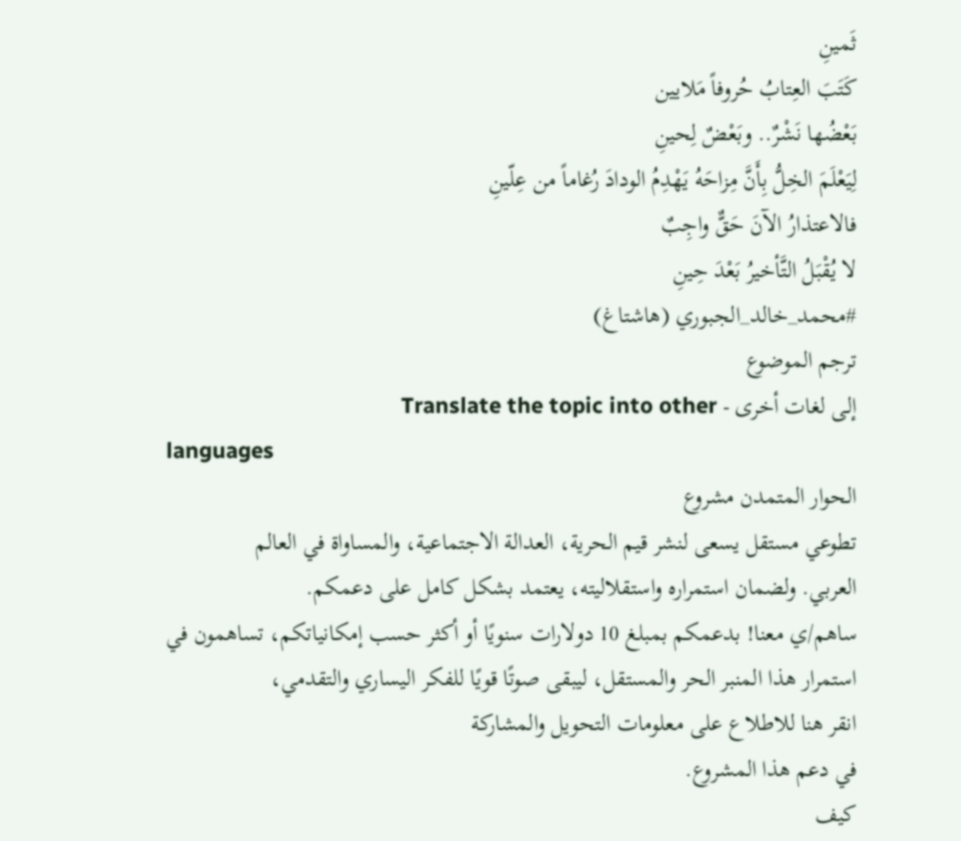ثَمينِ
كَتَبَ العِتابُ حُروفاً مَلايين
بَعْضُها نَشْرٌ.. وبَعْضٌ لِحينِ
لِيَعْلَمَ الخِلُّ بِأَنَّ مِزاحَهُ يَهْدِمُ الودادَ رُغاماً من عِلّينِ
فالاعتذارُ الآنَ حَقٌّ واجِبٌ
لا يُقْبَلُ التَّأخيرُ بَعْدَ حِينِ
#محمد_خالد_الجبوري (هاشتاغ)
ترجم الموضوع
إلى لغات أخرى - Translate the topic into other
languages
الحوار المتمدن مشروع
تطوعي مستقل يسعى لنشر قيم الحرية، العدالة الاجتماعية، والمساواة في العالم
العربي. ولضمان استمراره واستقلاليته، يعتمد بشكل كامل على دعمكم.
ساهم/ي معنا! بدعمكم بمبلغ 10 دولارات سنويًا أو أكثر حسب إمكانياتكم، تساهمون في
استمرار هذا المنبر الحر والمستقل، ليبقى صوتًا قويًا للفكر اليساري والتقدمي،
انقر هنا للاطلاع على معلومات التحويل والمشاركة
في دعم هذا المشروع.
كيف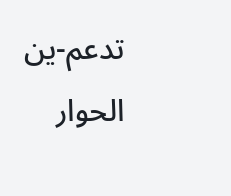تدعم-ين الحوار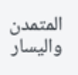المتمدن واليسار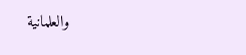والعلمانية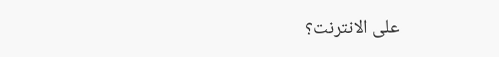على الانترنت؟